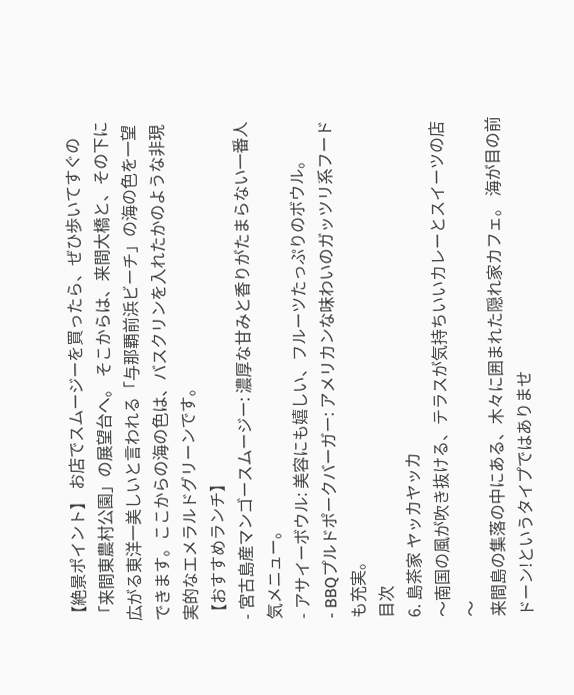【絶景ポイント】 お店でスムージーを買ったら、ぜひ歩いてすぐの「来間東農村公園」の展望台へ。 そこからは、来間大橋と、その下に広がる東洋一美しいと言われる「与那覇前浜ビーチ」の海の色を一望できます。ここからの海の色は、バスクリンを入れたかのような非現実的なエメラルドグリーンです。
【おすすめランチ】
- 宮古島産マンゴースムージー: 濃厚な甘みと香りがたまらない一番人気メニュー。
- アサイーボウル: 美容にも嬉しい、フルーツたっぷりのボウル。
- BBQプルドポークバーガー: アメリカンな味わいのガッツリ系フードも充実。
目次
6. 島茶家 ヤッカヤッカ
〜南国の風が吹き抜ける、テラスが気持ちいいカレーとスイーツの店〜
来間島の集落の中にある、木々に囲まれた隠れ家カフェ。 海が目の前ドーン!というタイプではありませ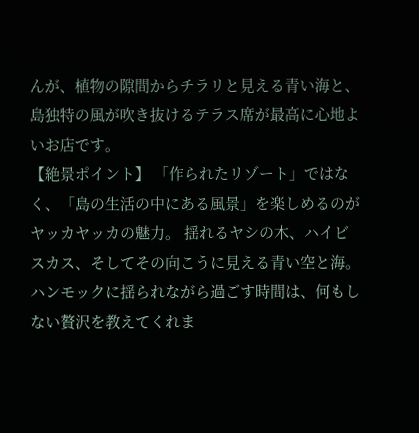んが、植物の隙間からチラリと見える青い海と、島独特の風が吹き抜けるテラス席が最高に心地よいお店です。
【絶景ポイント】 「作られたリゾート」ではなく、「島の生活の中にある風景」を楽しめるのがヤッカヤッカの魅力。 揺れるヤシの木、ハイビスカス、そしてその向こうに見える青い空と海。ハンモックに揺られながら過ごす時間は、何もしない贅沢を教えてくれま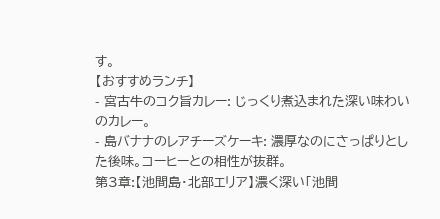す。
【おすすめランチ】
- 宮古牛のコク旨カレー: じっくり煮込まれた深い味わいのカレー。
- 島バナナのレアチーズケーキ: 濃厚なのにさっぱりとした後味。コーヒーとの相性が抜群。
第3章:【池間島・北部エリア】濃く深い「池間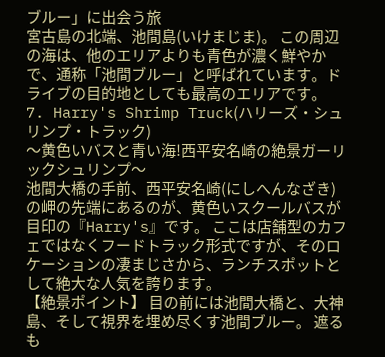ブルー」に出会う旅
宮古島の北端、池間島(いけまじま)。 この周辺の海は、他のエリアよりも青色が濃く鮮やかで、通称「池間ブルー」と呼ばれています。ドライブの目的地としても最高のエリアです。
7. Harry's Shrimp Truck(ハリーズ・シュリンプ・トラック)
〜黄色いバスと青い海!西平安名崎の絶景ガーリックシュリンプ〜
池間大橋の手前、西平安名崎(にしへんなざき)の岬の先端にあるのが、黄色いスクールバスが目印の『Harry's』です。 ここは店舗型のカフェではなくフードトラック形式ですが、そのロケーションの凄まじさから、ランチスポットとして絶大な人気を誇ります。
【絶景ポイント】 目の前には池間大橋と、大神島、そして視界を埋め尽くす池間ブルー。 遮るも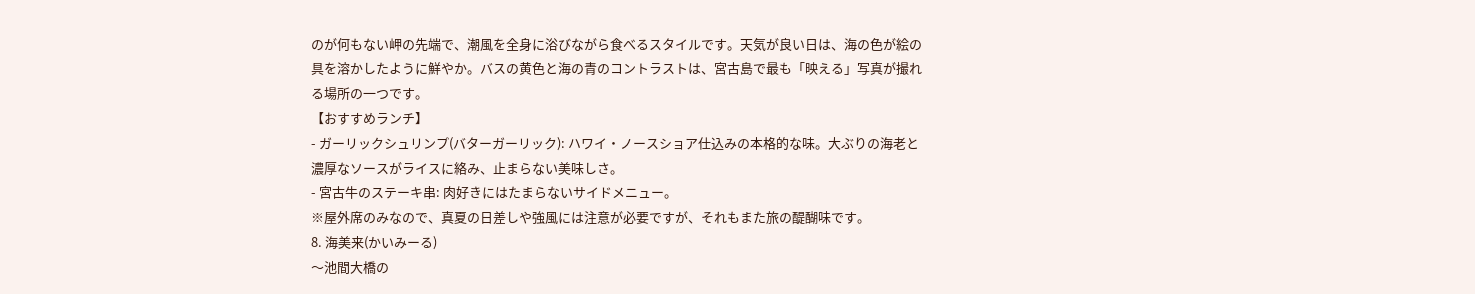のが何もない岬の先端で、潮風を全身に浴びながら食べるスタイルです。天気が良い日は、海の色が絵の具を溶かしたように鮮やか。バスの黄色と海の青のコントラストは、宮古島で最も「映える」写真が撮れる場所の一つです。
【おすすめランチ】
- ガーリックシュリンプ(バターガーリック): ハワイ・ノースショア仕込みの本格的な味。大ぶりの海老と濃厚なソースがライスに絡み、止まらない美味しさ。
- 宮古牛のステーキ串: 肉好きにはたまらないサイドメニュー。
※屋外席のみなので、真夏の日差しや強風には注意が必要ですが、それもまた旅の醍醐味です。
8. 海美来(かいみーる)
〜池間大橋の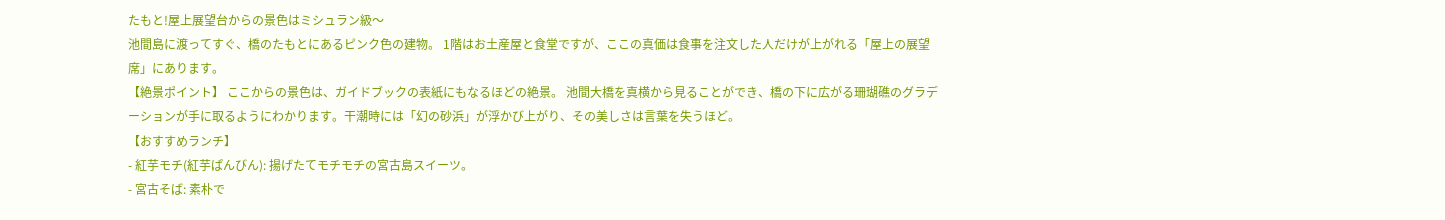たもと!屋上展望台からの景色はミシュラン級〜
池間島に渡ってすぐ、橋のたもとにあるピンク色の建物。 1階はお土産屋と食堂ですが、ここの真価は食事を注文した人だけが上がれる「屋上の展望席」にあります。
【絶景ポイント】 ここからの景色は、ガイドブックの表紙にもなるほどの絶景。 池間大橋を真横から見ることができ、橋の下に広がる珊瑚礁のグラデーションが手に取るようにわかります。干潮時には「幻の砂浜」が浮かび上がり、その美しさは言葉を失うほど。
【おすすめランチ】
- 紅芋モチ(紅芋ぱんびん): 揚げたてモチモチの宮古島スイーツ。
- 宮古そば: 素朴で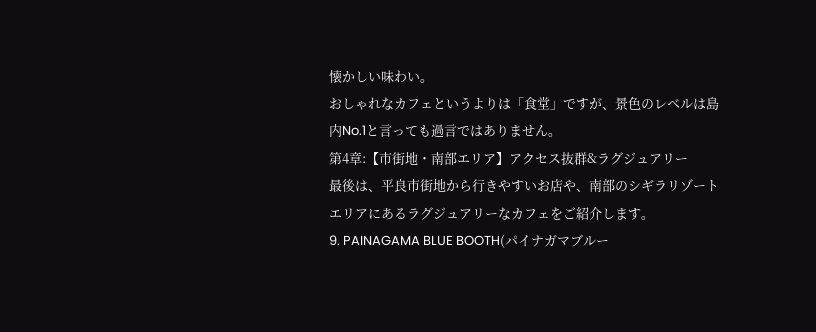懐かしい味わい。
おしゃれなカフェというよりは「食堂」ですが、景色のレベルは島内No.1と言っても過言ではありません。
第4章:【市街地・南部エリア】アクセス抜群&ラグジュアリー
最後は、平良市街地から行きやすいお店や、南部のシギラリゾートエリアにあるラグジュアリーなカフェをご紹介します。
9. PAINAGAMA BLUE BOOTH(パイナガマブルー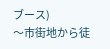ブース)
〜市街地から徒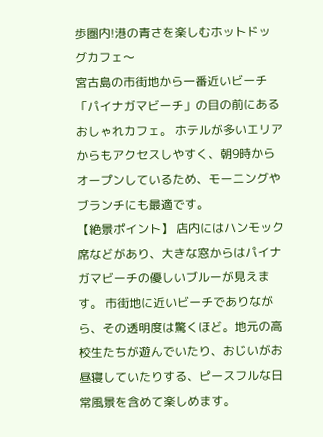歩圏内!港の青さを楽しむホットドッグカフェ〜
宮古島の市街地から一番近いビーチ「パイナガマビーチ」の目の前にあるおしゃれカフェ。 ホテルが多いエリアからもアクセスしやすく、朝9時からオープンしているため、モーニングやブランチにも最適です。
【絶景ポイント】 店内にはハンモック席などがあり、大きな窓からはパイナガマビーチの優しいブルーが見えます。 市街地に近いビーチでありながら、その透明度は驚くほど。地元の高校生たちが遊んでいたり、おじいがお昼寝していたりする、ピースフルな日常風景を含めて楽しめます。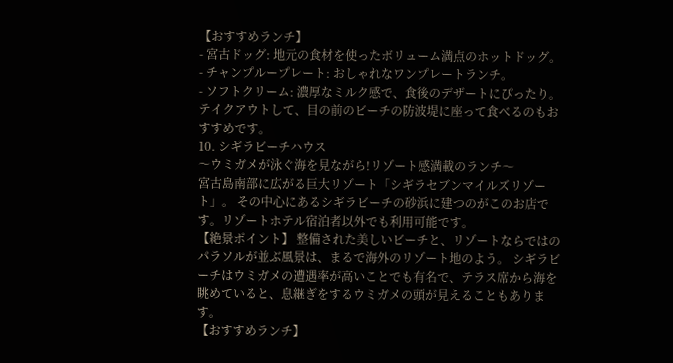【おすすめランチ】
- 宮古ドッグ: 地元の食材を使ったボリューム満点のホットドッグ。
- チャンプループレート: おしゃれなワンプレートランチ。
- ソフトクリーム: 濃厚なミルク感で、食後のデザートにぴったり。
テイクアウトして、目の前のビーチの防波堤に座って食べるのもおすすめです。
10. シギラビーチハウス
〜ウミガメが泳ぐ海を見ながら!リゾート感満載のランチ〜
宮古島南部に広がる巨大リゾート「シギラセブンマイルズリゾート」。 その中心にあるシギラビーチの砂浜に建つのがこのお店です。リゾートホテル宿泊者以外でも利用可能です。
【絶景ポイント】 整備された美しいビーチと、リゾートならではのパラソルが並ぶ風景は、まるで海外のリゾート地のよう。 シギラビーチはウミガメの遭遇率が高いことでも有名で、テラス席から海を眺めていると、息継ぎをするウミガメの頭が見えることもあります。
【おすすめランチ】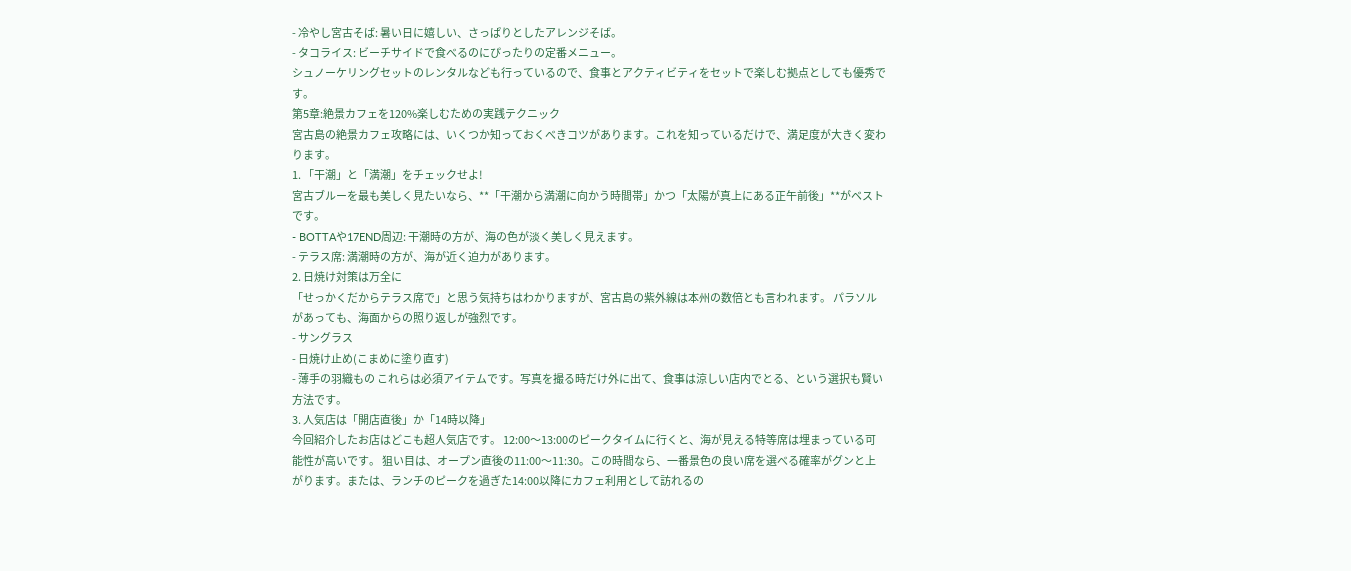- 冷やし宮古そば: 暑い日に嬉しい、さっぱりとしたアレンジそば。
- タコライス: ビーチサイドで食べるのにぴったりの定番メニュー。
シュノーケリングセットのレンタルなども行っているので、食事とアクティビティをセットで楽しむ拠点としても優秀です。
第5章:絶景カフェを120%楽しむための実践テクニック
宮古島の絶景カフェ攻略には、いくつか知っておくべきコツがあります。これを知っているだけで、満足度が大きく変わります。
1. 「干潮」と「満潮」をチェックせよ!
宮古ブルーを最も美しく見たいなら、**「干潮から満潮に向かう時間帯」かつ「太陽が真上にある正午前後」**がベストです。
- BOTTAや17END周辺: 干潮時の方が、海の色が淡く美しく見えます。
- テラス席: 満潮時の方が、海が近く迫力があります。
2. 日焼け対策は万全に
「せっかくだからテラス席で」と思う気持ちはわかりますが、宮古島の紫外線は本州の数倍とも言われます。 パラソルがあっても、海面からの照り返しが強烈です。
- サングラス
- 日焼け止め(こまめに塗り直す)
- 薄手の羽織もの これらは必須アイテムです。写真を撮る時だけ外に出て、食事は涼しい店内でとる、という選択も賢い方法です。
3. 人気店は「開店直後」か「14時以降」
今回紹介したお店はどこも超人気店です。 12:00〜13:00のピークタイムに行くと、海が見える特等席は埋まっている可能性が高いです。 狙い目は、オープン直後の11:00〜11:30。この時間なら、一番景色の良い席を選べる確率がグンと上がります。または、ランチのピークを過ぎた14:00以降にカフェ利用として訪れるの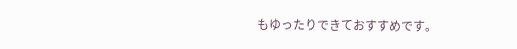もゆったりできておすすめです。